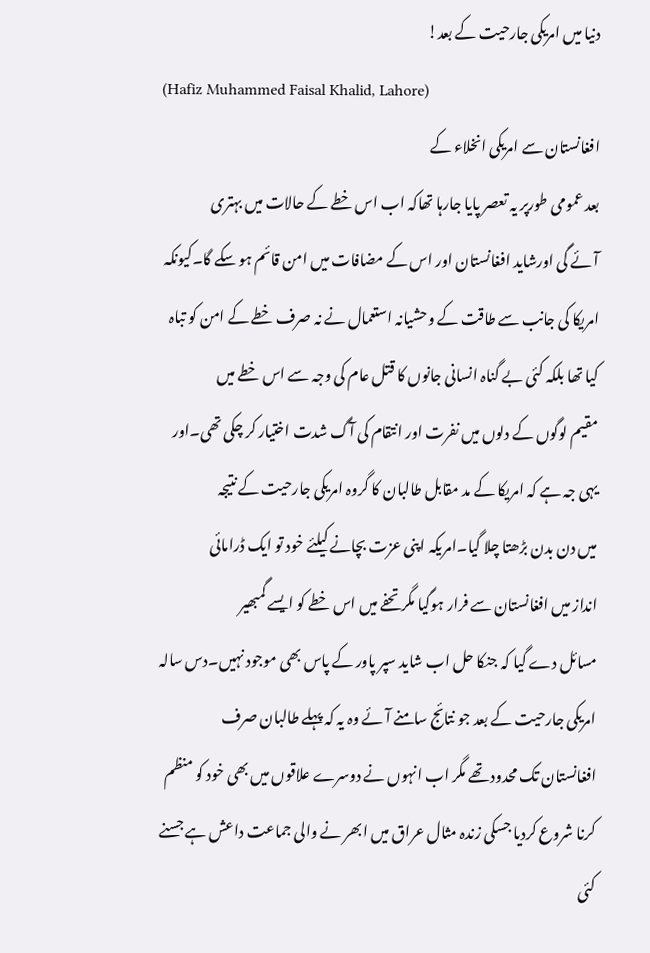دنیا میں امریکی جارحیت کے بعد!
(Hafiz Muhammed Faisal Khalid, Lahore)
افغانستان سے امریکی انخلاء کے
بعد عمومی طورپر یہ تعصر پایا جارہا تھاکہ اب اس خطے کے حالات میں بہتری
آئے گی اورشاید افغانستان اور اس کے مضافات میں امن قائم ہو سکے گا۔کیونکہ
امریکا کی جانب سے طاقت کے وحشیانہ استعمال نے نہ صرف خطے کے امن کو تباہ
کیا تھا بلکہ کئی بے گناہ انسانی جانوں کا قتل عام کی وجہ سے اس خطے میں
مقیم لوگوں کے دلوں میں نفرت اور انتقام کی آگ شدت اختیار کر چکی تھی۔اور
یہی جہ ہے کہ امریکا کے مد مقابل طالبان کا گروہ امریکی جارحیت کے نتیجہ
میں دن بدن بڑھتا چلا گیا۔امریکہ اپنی عزت بچانے کیلئے خود تو ایک ڈرامائی
انداز میں افغانستان سے فرار ہوگیا مگر تحفے میں اس خطے کو ایسے گمبھیر
مسائل دے گیا کہ جنکا حل اب شاید سپر پاور کے پاس بھی موجود نہیں۔دس سالہ
امریکی جارحیت کے بعد جو نتائج سامنے آئے وہ یہ کہ پہلے طالبان صرف
افغانستان تک محدود تھے مگر اب انہوں نے دوسرے علاقوں میں بھی خود کو منظم
کرنا شروع کردیا جسکی زندہ مثال عراق میں ابھر نے والی جماعت داعش ہے جسنے
کئی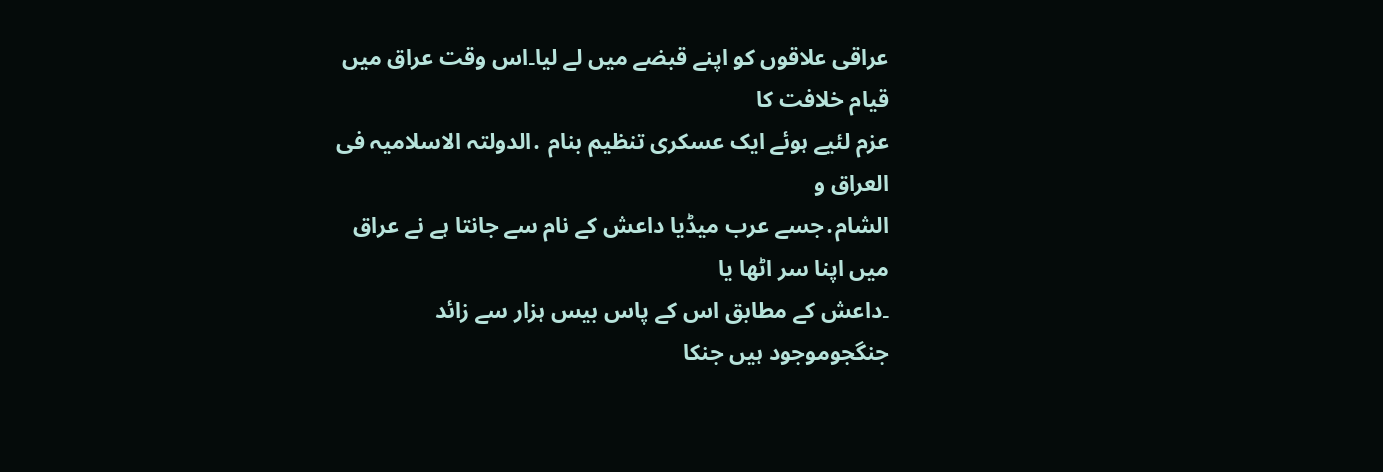عراقی علاقوں کو اپنے قبضے میں لے لیا۔اس وقت عراق میں قیام خلافت کا
عزم لئیے ہوئے ایک عسکری تنظیم بنام ․الدولتہ الاسلامیہ فی العراق و
الشام․جسے عرب میڈیا داعش کے نام سے جانتا ہے نے عراق میں اپنا سر اٹھا یا
۔داعش کے مطابق اس کے پاس بیس ہزار سے زائد جنگجوموجود ہیں جنکا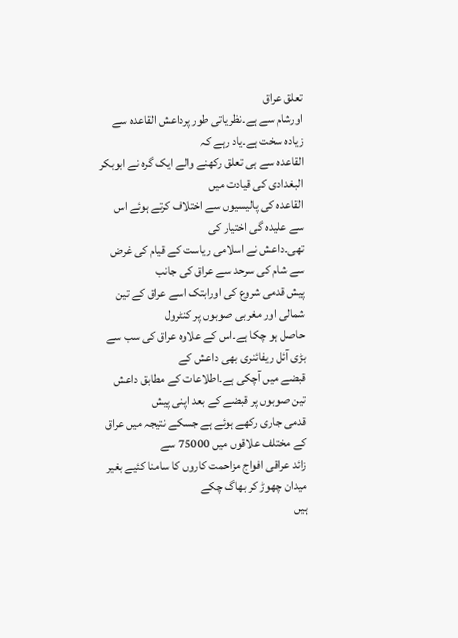تعلق عراق
اورشام سے ہے۔نظریاتی طور پرداعش القاعدہ سے زیادہ سخت ہے۔یاد رہے کہ
القاعدہ سے ہی تعلق رکھنے والے ایک گرہ نے ابوبکر البغدادی کی قیادت میں
القاعدہ کی پالیسیوں سے اختلاف کرتے ہوئے اس سے علیدہ گی اختیار کی
تھی۔داعش نے اسلامی ریاست کے قیام کی غرض سے شام کی سرحد سے عراق کی جانب
پیش قدمی شروع کی اورابتک اسے عراق کے تین شمالی اور مغربی صوبوں پر کنٹرول
حاصل ہو چکا ہے۔اس کے علاوہ عراق کی سب سے بڑی آئل ریفائنری بھی داعش کے
قبضے میں آچکی ہے۔اطلاعات کے مطابق داعش تین صوبوں پر قبضے کے بعد اپنی پیش
قدمی جاری رکھے ہوئے ہے جسکے نتیجہ میں عراق کے مختلف علاقوں میں 75000 سے
زائد عراقی افواج مزاحمت کاروں کا سامنا کئیے بغیر میدان چھوڑ کر بھاگ چکے
ہیں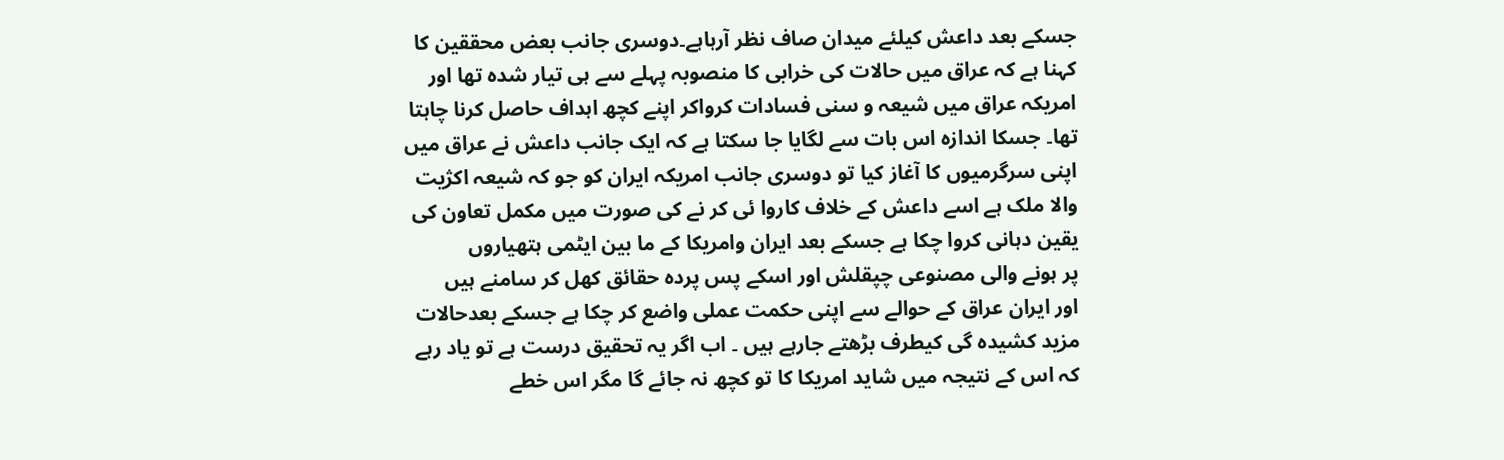جسکے بعد داعش کیلئے میدان صاف نظر آرہاہے۔دوسری جانب بعض محققین کا
کہنا ہے کہ عراق میں حالات کی خرابی کا منصوبہ پہلے سے ہی تیار شدہ تھا اور
امریکہ عراق میں شیعہ و سنی فسادات کرواکر اپنے کچھ اہداف حاصل کرنا چاہتا
تھا۔ جسکا اندازہ اس بات سے لگایا جا سکتا ہے کہ ایک جانب داعش نے عراق میں
اپنی سرگرمیوں کا آغاز کیا تو دوسری جانب امریکہ ایران کو جو کہ شیعہ اکژیت
والا ملک ہے اسے داعش کے خلاف کاروا ئی کر نے کی صورت میں مکمل تعاون کی
یقین دہانی کروا چکا ہے جسکے بعد ایران وامریکا کے ما بین ایٹمی ہتھیاروں
پر ہونے والی مصنوعی چپقلش اور اسکے پس پردہ حقائق کھل کر سامنے ہیں
اور ایران عراق کے حوالے سے اپنی حکمت عملی واضع کر چکا ہے جسکے بعدحالات
مزید کشیدہ گی کیطرف بڑھتے جارہے ہیں ۔ اب اگر یہ تحقیق درست ہے تو یاد رہے
کہ اس کے نتیجہ میں شاید امریکا کا تو کچھ نہ جائے گا مگر اس خطے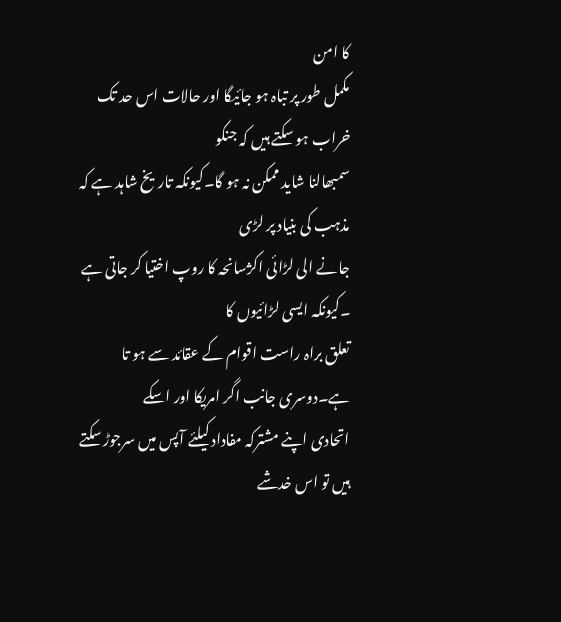کا امن
مکمل طور پر تباہ ہو جائیگا اور حالات اس حد تک خراب ہو سکتے ہیں کہ جنکو
سمبھالنا شاید ممکن نہ ہو گا۔کیونکہ تاریخ شاہد ہے کہ مذہب کی بنیاد پر لڑی
جانے الی لڑائی اکژسانحہ کا روپ اختیا کر جاتی ہے ۔کیونکہ ایسی لڑائیوں کا
تعلق براہ راست اقوام کے عقائد سے ہو تا ہے۔دوسری جانب اگر امریکا اور اسکے
اتحادی اپنے مشترکہ مفاداد کیلئے آپس میں سرجوڑ سکتے ہیں تو اس خدشے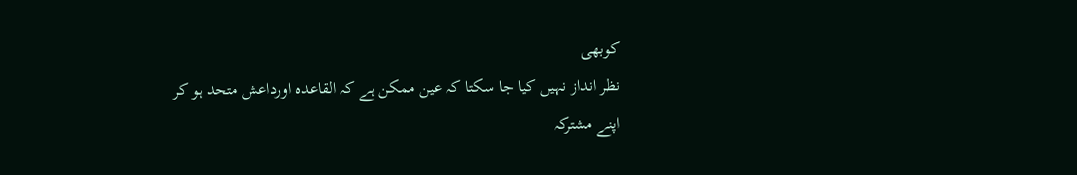کوبھی
نظر انداز نہیں کیا جا سکتا کہ عین ممکن ہے کہ القاعدہ اورداعش متحد ہو کر
اپنے مشترکہ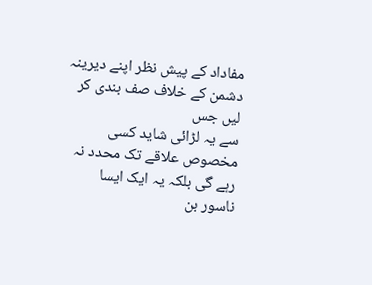مفاداد کے پیش نظر اپنے دیرینہ دشمن کے خلاف صف بندی کر لیں جس
سے یہ لڑائی شاید کسی مخصوص علاقے تک محدد نہ رہے گی بلکہ یہ ایک ایسا
ناسور بن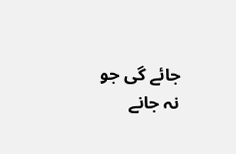جائے گی جو نہ جانے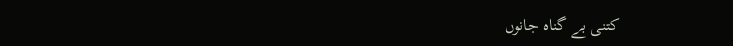کتنی بے گناہ جانوں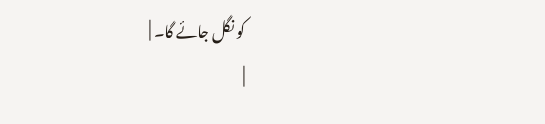کو نگل جائے گا۔ |
|